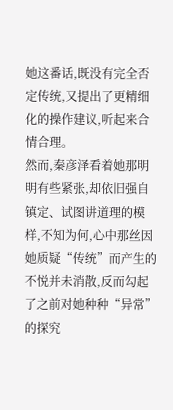她这番话,既没有完全否定传统,又提出了更精细化的操作建议,听起来合情合理。
然而,秦彦泽看着她那明明有些紧张,却依旧强自镇定、试图讲道理的模样,不知为何,心中那丝因她质疑“传统”而产生的不悦并未消散,反而勾起了之前对她种种“异常”的探究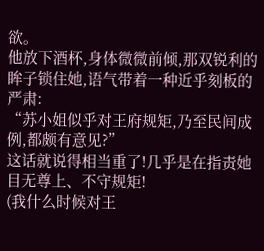欲。
他放下酒杯,身体微微前倾,那双锐利的眸子锁住她,语气带着一种近乎刻板的严肃:
“苏小姐似乎对王府规矩,乃至民间成例,都颇有意见?”
这话就说得相当重了!几乎是在指责她目无尊上、不守规矩!
(我什么时候对王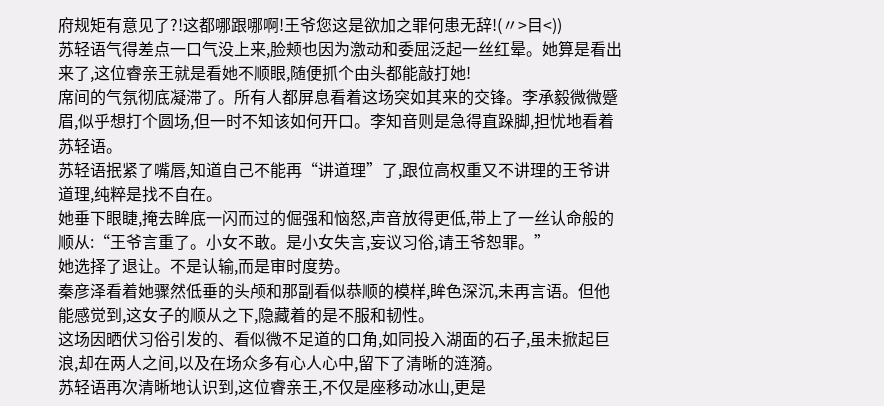府规矩有意见了?!这都哪跟哪啊!王爷您这是欲加之罪何患无辞!(〃>目<))
苏轻语气得差点一口气没上来,脸颊也因为激动和委屈泛起一丝红晕。她算是看出来了,这位睿亲王就是看她不顺眼,随便抓个由头都能敲打她!
席间的气氛彻底凝滞了。所有人都屏息看着这场突如其来的交锋。李承毅微微蹙眉,似乎想打个圆场,但一时不知该如何开口。李知音则是急得直跺脚,担忧地看着苏轻语。
苏轻语抿紧了嘴唇,知道自己不能再“讲道理”了,跟位高权重又不讲理的王爷讲道理,纯粹是找不自在。
她垂下眼睫,掩去眸底一闪而过的倔强和恼怒,声音放得更低,带上了一丝认命般的顺从:“王爷言重了。小女不敢。是小女失言,妄议习俗,请王爷恕罪。”
她选择了退让。不是认输,而是审时度势。
秦彦泽看着她骤然低垂的头颅和那副看似恭顺的模样,眸色深沉,未再言语。但他能感觉到,这女子的顺从之下,隐藏着的是不服和韧性。
这场因晒伏习俗引发的、看似微不足道的口角,如同投入湖面的石子,虽未掀起巨浪,却在两人之间,以及在场众多有心人心中,留下了清晰的涟漪。
苏轻语再次清晰地认识到,这位睿亲王,不仅是座移动冰山,更是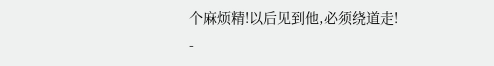个麻烦精!以后见到他,必须绕道走!
-